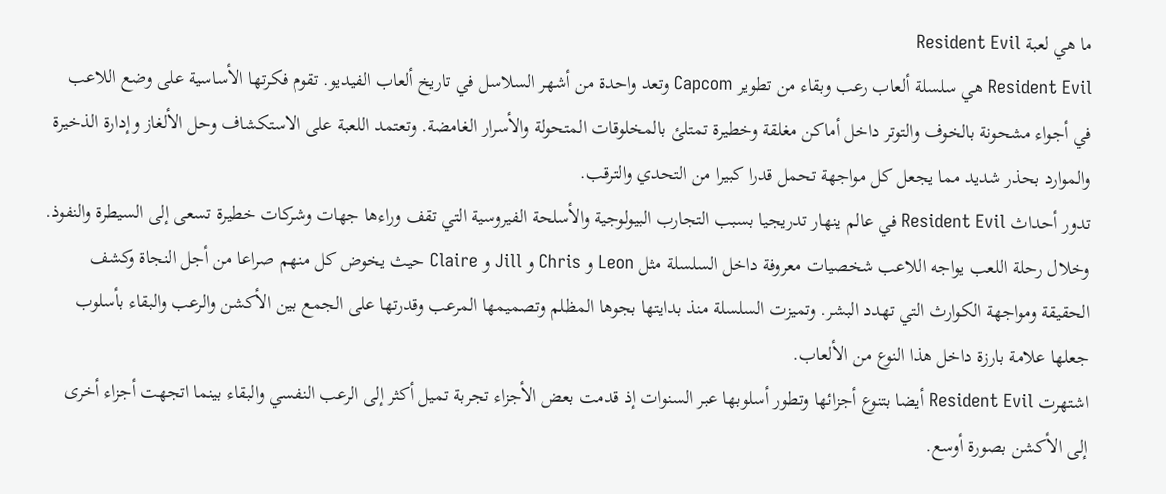ما هي لعبة Resident Evil
Resident Evil هي سلسلة ألعاب رعب وبقاء من تطوير Capcom وتعد واحدة من أشهر السلاسل في تاريخ ألعاب الفيديو. تقوم فكرتها الأساسية على وضع اللاعب في أجواء مشحونة بالخوف والتوتر داخل أماكن مغلقة وخطيرة تمتلئ بالمخلوقات المتحولة والأسرار الغامضة. وتعتمد اللعبة على الاستكشاف وحل الألغاز وإدارة الذخيرة والموارد بحذر شديد مما يجعل كل مواجهة تحمل قدرا كبيرا من التحدي والترقب.
تدور أحداث Resident Evil في عالم ينهار تدريجيا بسبب التجارب البيولوجية والأسلحة الفيروسية التي تقف وراءها جهات وشركات خطيرة تسعى إلى السيطرة والنفوذ. وخلال رحلة اللعب يواجه اللاعب شخصيات معروفة داخل السلسلة مثل Leon و Chris و Jill و Claire حيث يخوض كل منهم صراعا من أجل النجاة وكشف الحقيقة ومواجهة الكوارث التي تهدد البشر. وتميزت السلسلة منذ بدايتها بجوها المظلم وتصميمها المرعب وقدرتها على الجمع بين الأكشن والرعب والبقاء بأسلوب جعلها علامة بارزة داخل هذا النوع من الألعاب.
اشتهرت Resident Evil أيضا بتنوع أجزائها وتطور أسلوبها عبر السنوات إذ قدمت بعض الأجزاء تجربة تميل أكثر إلى الرعب النفسي والبقاء بينما اتجهت أجزاء أخرى إلى الأكشن بصورة أوسع.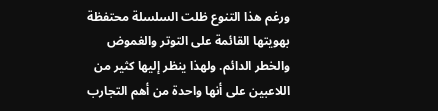ورغم هذا التنوع ظلت السلسلة محتفظة بهويتها القائمة على التوتر والغموض والخطر الدائم. ولهذا ينظر إليها كثير من اللاعبين على أنها واحدة من أهم التجارب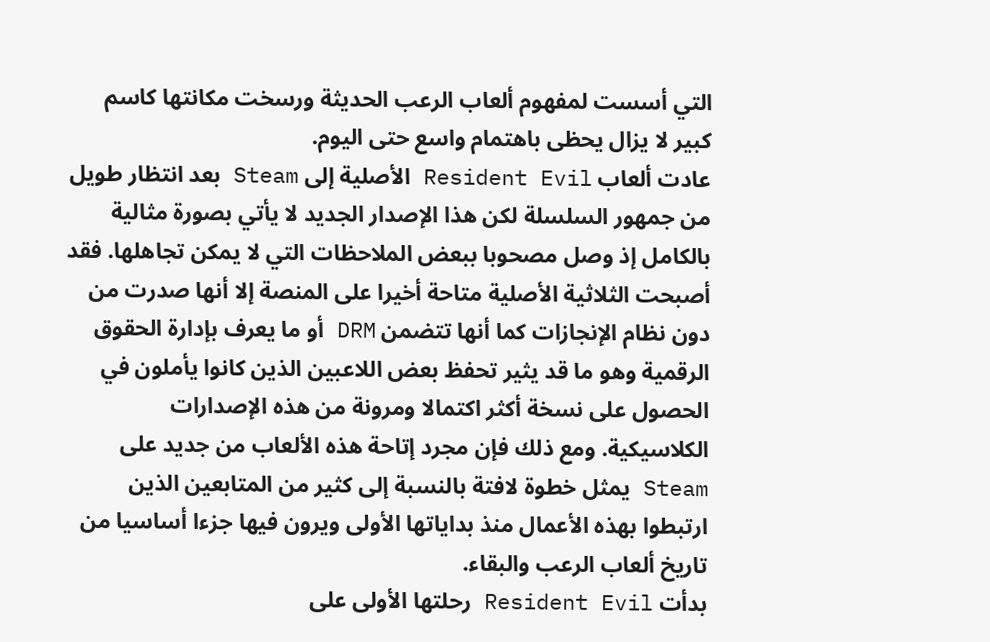التي أسست لمفهوم ألعاب الرعب الحديثة ورسخت مكانتها كاسم كبير لا يزال يحظى باهتمام واسع حتى اليوم.
عادت ألعاب Resident Evil الأصلية إلى Steam بعد انتظار طويل من جمهور السلسلة لكن هذا الإصدار الجديد لا يأتي بصورة مثالية بالكامل إذ وصل مصحوبا ببعض الملاحظات التي لا يمكن تجاهلها. فقد أصبحت الثلاثية الأصلية متاحة أخيرا على المنصة إلا أنها صدرت من دون نظام الإنجازات كما أنها تتضمن DRM أو ما يعرف بإدارة الحقوق الرقمية وهو ما قد يثير تحفظ بعض اللاعبين الذين كانوا يأملون في الحصول على نسخة أكثر اكتمالا ومرونة من هذه الإصدارات الكلاسيكية. ومع ذلك فإن مجرد إتاحة هذه الألعاب من جديد على Steam يمثل خطوة لافتة بالنسبة إلى كثير من المتابعين الذين ارتبطوا بهذه الأعمال منذ بداياتها الأولى ويرون فيها جزءا أساسيا من تاريخ ألعاب الرعب والبقاء.
بدأت Resident Evil رحلتها الأولى على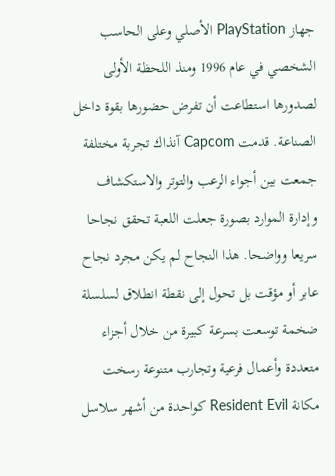جهاز PlayStation الأصلي وعلى الحاسب الشخصي في عام 1996 ومنذ اللحظة الأولى لصدورها استطاعت أن تفرض حضورها بقوة داخل الصناعة. قدمت Capcom آنذاك تجربة مختلفة جمعت بين أجواء الرعب والتوتر والاستكشاف وإدارة الموارد بصورة جعلت اللعبة تحقق نجاحا سريعا وواضحا. هذا النجاح لم يكن مجرد نجاح عابر أو مؤقت بل تحول إلى نقطة انطلاق لسلسلة ضخمة توسعت بسرعة كبيرة من خلال أجزاء متعددة وأعمال فرعية وتجارب متنوعة رسخت مكانة Resident Evil كواحدة من أشهر سلاسل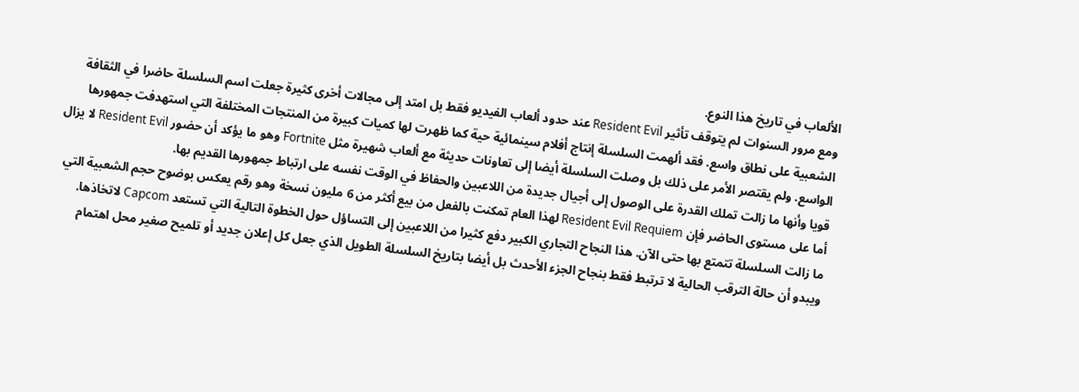الألعاب في تاريخ هذا النوع.
ومع مرور السنوات لم يتوقف تأثير Resident Evil عند حدود ألعاب الفيديو فقط بل امتد إلى مجالات أخرى كثيرة جعلت اسم السلسلة حاضرا في الثقافة الشعبية على نطاق واسع. فقد ألهمت السلسلة إنتاج أفلام سينمائية حية كما ظهرت لها كميات كبيرة من المنتجات المختلفة التي استهدفت جمهورها الواسع. ولم يقتصر الأمر على ذلك بل وصلت السلسلة أيضا إلى تعاونات حديثة مع ألعاب شهيرة مثل Fortnite وهو ما يؤكد أن حضور Resident Evil لا يزال قويا وأنها ما زالت تملك القدرة على الوصول إلى أجيال جديدة من اللاعبين والحفاظ في الوقت نفسه على ارتباط جمهورها القديم بها.
أما على مستوى الحاضر فإن Resident Evil Requiem لهذا العام تمكنت بالفعل من بيع أكثر من 6 مليون نسخة وهو رقم يعكس بوضوح حجم الشعبية التي ما زالت السلسلة تتمتع بها حتى الآن. هذا النجاح التجاري الكبير دفع كثيرا من اللاعبين إلى التساؤل حول الخطوة التالية التي تستعد Capcom لاتخاذها. ويبدو أن حالة الترقب الحالية لا ترتبط فقط بنجاح الجزء الأحدث بل أيضا بتاريخ السلسلة الطويل الذي جعل كل إعلان جديد أو تلميح صغير محل اهتمام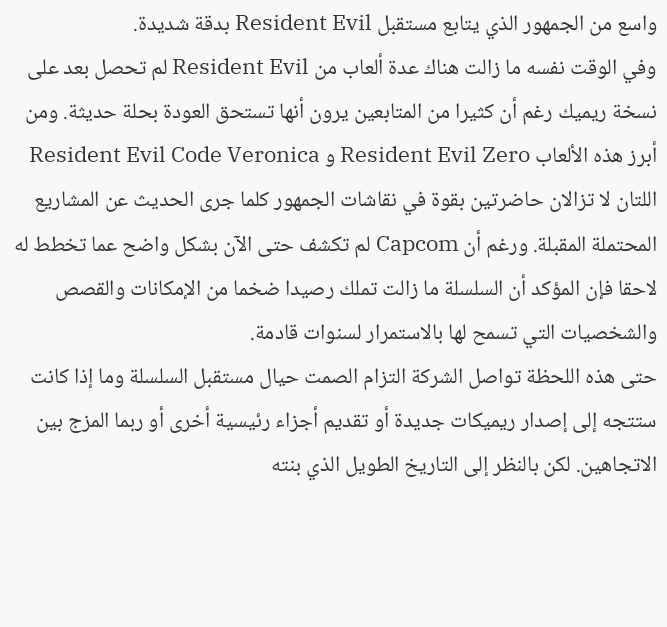واسع من الجمهور الذي يتابع مستقبل Resident Evil بدقة شديدة.
وفي الوقت نفسه ما زالت هناك عدة ألعاب من Resident Evil لم تحصل بعد على نسخة ريميك رغم أن كثيرا من المتابعين يرون أنها تستحق العودة بحلة حديثة. ومن أبرز هذه الألعاب Resident Evil Zero و Resident Evil Code Veronica اللتان لا تزالان حاضرتين بقوة في نقاشات الجمهور كلما جرى الحديث عن المشاريع المحتملة المقبلة. ورغم أن Capcom لم تكشف حتى الآن بشكل واضح عما تخطط له لاحقا فإن المؤكد أن السلسلة ما زالت تملك رصيدا ضخما من الإمكانات والقصص والشخصيات التي تسمح لها بالاستمرار لسنوات قادمة.
حتى هذه اللحظة تواصل الشركة التزام الصمت حيال مستقبل السلسلة وما إذا كانت ستتجه إلى إصدار ريميكات جديدة أو تقديم أجزاء رئيسية أخرى أو ربما المزج بين الاتجاهين. لكن بالنظر إلى التاريخ الطويل الذي بنته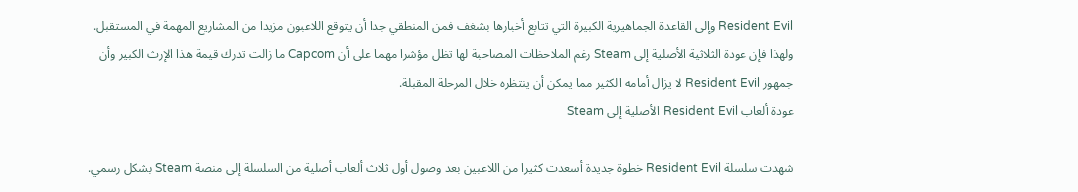Resident Evil وإلى القاعدة الجماهيرية الكبيرة التي تتابع أخبارها بشغف فمن المنطقي جدا أن يتوقع اللاعبون مزيدا من المشاريع المهمة في المستقبل. ولهذا فإن عودة الثلاثية الأصلية إلى Steam رغم الملاحظات المصاحبة لها تظل مؤشرا مهما على أن Capcom ما زالت تدرك قيمة هذا الإرث الكبير وأن جمهور Resident Evil لا يزال أمامه الكثير مما يمكن أن ينتظره خلال المرحلة المقبلة.
عودة ألعاب Resident Evil الأصلية إلى Steam

شهدت سلسلة Resident Evil خطوة جديدة أسعدت كثيرا من اللاعبين بعد وصول أول ثلاث ألعاب أصلية من السلسلة إلى منصة Steam بشكل رسمي.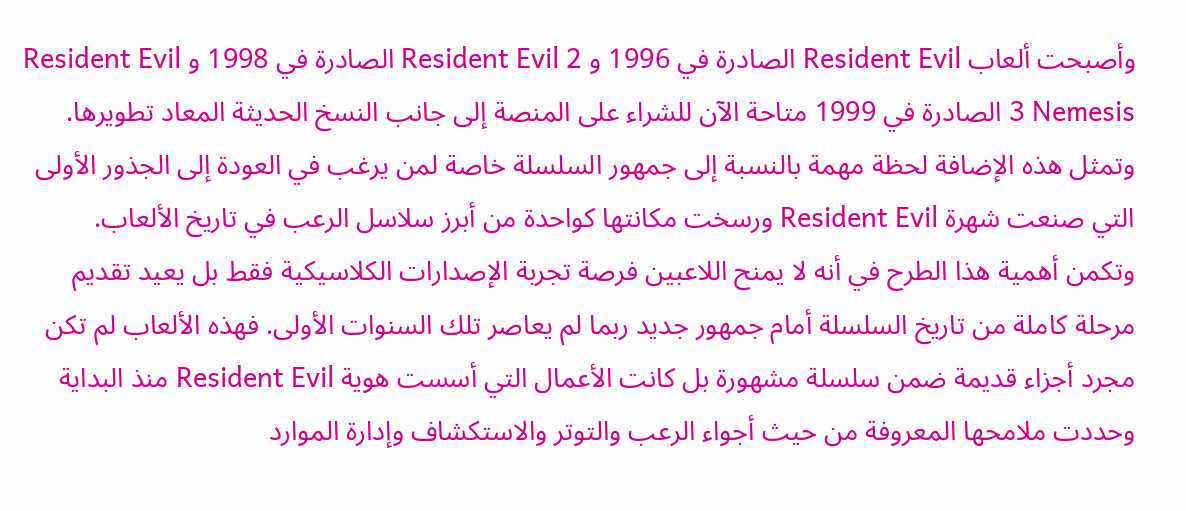وأصبحت ألعاب Resident Evil الصادرة في 1996 و Resident Evil 2 الصادرة في 1998 و Resident Evil 3 Nemesis الصادرة في 1999 متاحة الآن للشراء على المنصة إلى جانب النسخ الحديثة المعاد تطويرها. وتمثل هذه الإضافة لحظة مهمة بالنسبة إلى جمهور السلسلة خاصة لمن يرغب في العودة إلى الجذور الأولى التي صنعت شهرة Resident Evil ورسخت مكانتها كواحدة من أبرز سلاسل الرعب في تاريخ الألعاب.
وتكمن أهمية هذا الطرح في أنه لا يمنح اللاعبين فرصة تجربة الإصدارات الكلاسيكية فقط بل يعيد تقديم مرحلة كاملة من تاريخ السلسلة أمام جمهور جديد ربما لم يعاصر تلك السنوات الأولى. فهذه الألعاب لم تكن مجرد أجزاء قديمة ضمن سلسلة مشهورة بل كانت الأعمال التي أسست هوية Resident Evil منذ البداية وحددت ملامحها المعروفة من حيث أجواء الرعب والتوتر والاستكشاف وإدارة الموارد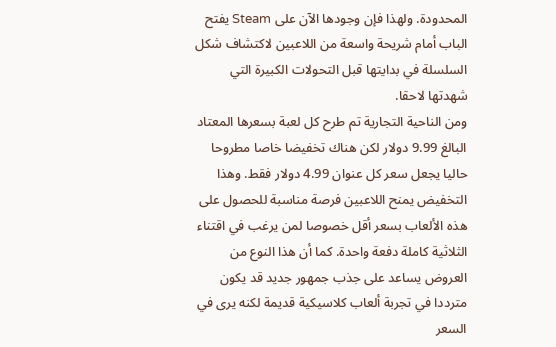المحدودة. ولهذا فإن وجودها الآن على Steam يفتح الباب أمام شريحة واسعة من اللاعبين لاكتشاف شكل السلسلة في بدايتها قبل التحولات الكبيرة التي شهدتها لاحقا.
ومن الناحية التجارية تم طرح كل لعبة بسعرها المعتاد البالغ 9.99 دولار لكن هناك تخفيضا خاصا مطروحا حاليا يجعل سعر كل عنوان 4.99 دولار فقط. وهذا التخفيض يمنح اللاعبين فرصة مناسبة للحصول على هذه الألعاب بسعر أقل خصوصا لمن يرغب في اقتناء الثلاثية كاملة دفعة واحدة. كما أن هذا النوع من العروض يساعد على جذب جمهور جديد قد يكون مترددا في تجربة ألعاب كلاسيكية قديمة لكنه يرى في السعر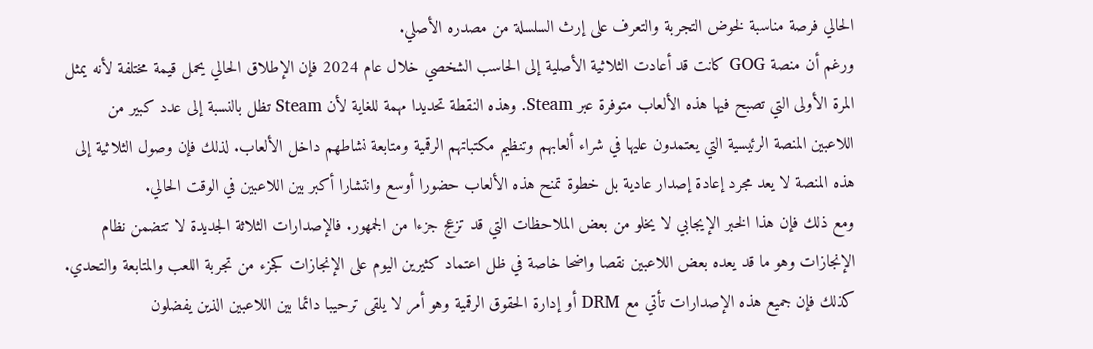الحالي فرصة مناسبة لخوض التجربة والتعرف على إرث السلسلة من مصدره الأصلي.
ورغم أن منصة GOG كانت قد أعادت الثلاثية الأصلية إلى الحاسب الشخصي خلال عام 2024 فإن الإطلاق الحالي يحمل قيمة مختلفة لأنه يمثل المرة الأولى التي تصبح فيها هذه الألعاب متوفرة عبر Steam. وهذه النقطة تحديدا مهمة للغاية لأن Steam تظل بالنسبة إلى عدد كبير من اللاعبين المنصة الرئيسية التي يعتمدون عليها في شراء ألعابهم وتنظيم مكتباتهم الرقمية ومتابعة نشاطهم داخل الألعاب. لذلك فإن وصول الثلاثية إلى هذه المنصة لا يعد مجرد إعادة إصدار عادية بل خطوة تمنح هذه الألعاب حضورا أوسع وانتشارا أكبر بين اللاعبين في الوقت الحالي.
ومع ذلك فإن هذا الخبر الإيجابي لا يخلو من بعض الملاحظات التي قد تزعج جزءا من الجمهور. فالإصدارات الثلاثة الجديدة لا تتضمن نظام الإنجازات وهو ما قد يعده بعض اللاعبين نقصا واضحا خاصة في ظل اعتماد كثيرين اليوم على الإنجازات كجزء من تجربة اللعب والمتابعة والتحدي. كذلك فإن جميع هذه الإصدارات تأتي مع DRM أو إدارة الحقوق الرقمية وهو أمر لا يلقى ترحيبا دائما بين اللاعبين الذين يفضلون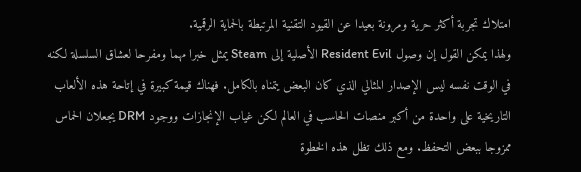امتلاك تجربة أكثر حرية ومرونة بعيدا عن القيود التقنية المرتبطة بالحماية الرقمية.
ولهذا يمكن القول إن وصول Resident Evil الأصلية إلى Steam يمثل خبرا مهما ومفرحا لعشاق السلسلة لكنه في الوقت نفسه ليس الإصدار المثالي الذي كان البعض يتمناه بالكامل. فهناك قيمة كبيرة في إتاحة هذه الألعاب التاريخية على واحدة من أكبر منصات الحاسب في العالم لكن غياب الإنجازات ووجود DRM يجعلان الحماس ممزوجا ببعض التحفظ. ومع ذلك تظل هذه الخطوة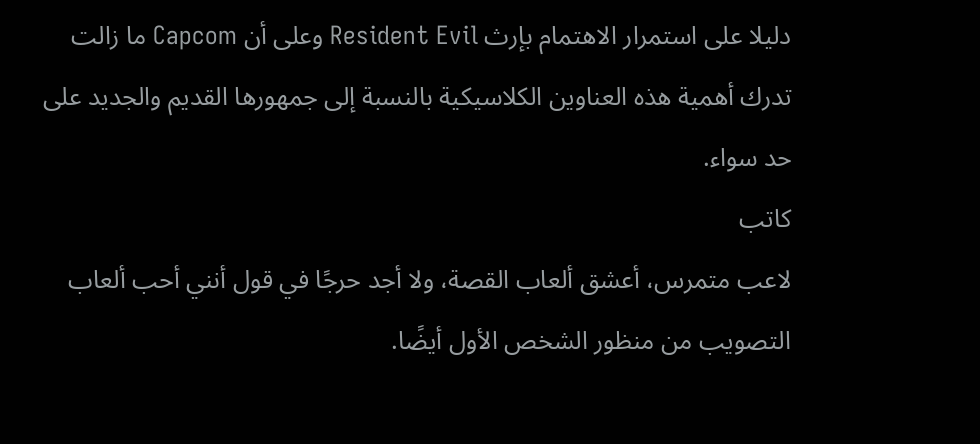دليلا على استمرار الاهتمام بإرث Resident Evil وعلى أن Capcom ما زالت تدرك أهمية هذه العناوين الكلاسيكية بالنسبة إلى جمهورها القديم والجديد على حد سواء.
كاتب
لاعب متمرس، أعشق ألعاب القصة، ولا أجد حرجًا في قول أنني أحب ألعاب التصويب من منظور الشخص الأول أيضًا.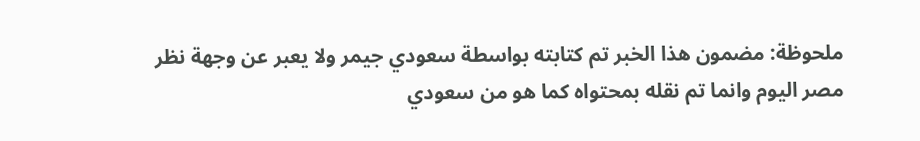ملحوظة: مضمون هذا الخبر تم كتابته بواسطة سعودي جيمر ولا يعبر عن وجهة نظر مصر اليوم وانما تم نقله بمحتواه كما هو من سعودي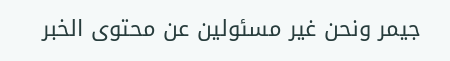جيمر ونحن غير مسئولين عن محتوى الخبر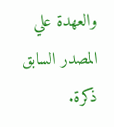والعهدة علي المصدر السابق ذكرة.